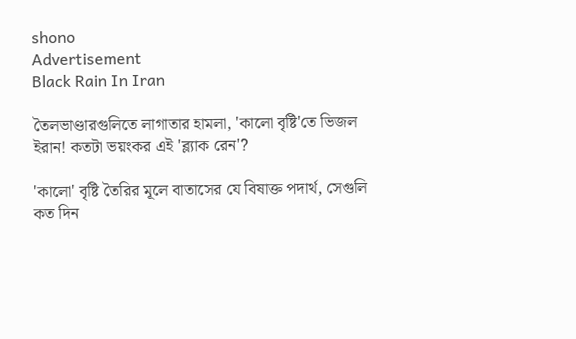shono
Advertisement
Black Rain In Iran

তৈলভাণ্ডারগুলিতে লাগাতার হামলা, 'কালো বৃষ্টি'তে ভিজল ইরান! কতটা ভয়ংকর এই 'ব্ল্যাক রেন'?

'কালো' বৃষ্টি তৈরির মূলে বাতাসের যে বিষাক্ত পদার্থ, সেগুলি কত দিন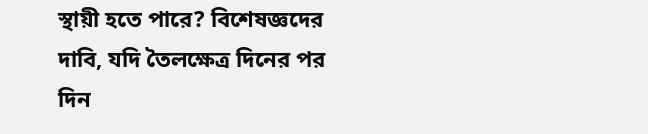স্থায়ী হতে পারে? বিশেষজ্ঞদের দাবি, যদি তৈলক্ষেত্র দিনের পর দিন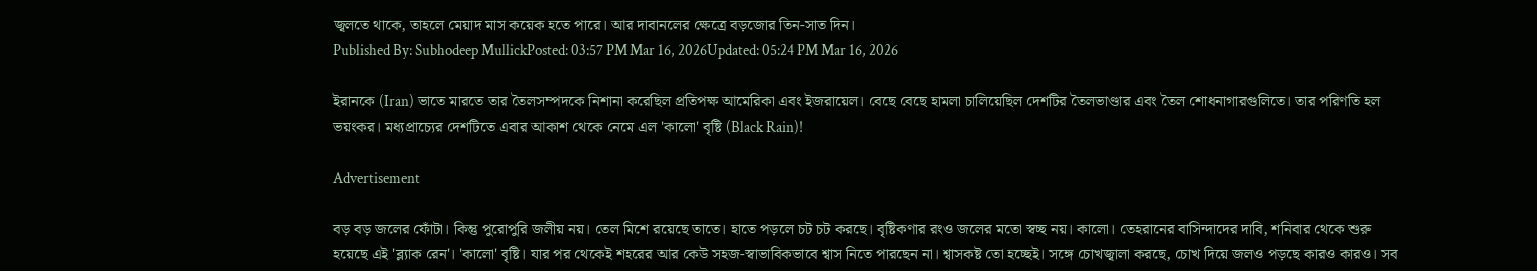জ্বলতে থাকে, তাহলে মেয়াদ মাস কয়েক হতে পারে। আর দাবানলের ক্ষেত্রে বড়জোর তিন-সাত দিন।
Published By: Subhodeep MullickPosted: 03:57 PM Mar 16, 2026Updated: 05:24 PM Mar 16, 2026

ইরানকে (Iran) ভাতে মারতে তার তৈলসম্পদকে নিশানা করেছিল প্রতিপক্ষ আমেরিকা এবং ইজরায়েল। বেছে বেছে হামলা চালিয়েছিল দেশটির তৈলভাণ্ডার এবং তৈল শোধনাগারগুলিতে। তার পরিণতি হল ভয়ংকর। মধ্যপ্রাচ্যের দেশটিতে এবার আকাশ থেকে নেমে এল 'কালো' বৃষ্টি (Black Rain)!

Advertisement

বড় বড় জলের ফোঁটা। কিন্তু পুরোপুরি জলীয় নয়। তেল মিশে রয়েছে তাতে। হাতে পড়লে চট চট করছে। বৃষ্টিকণার রংও জলের মতো স্বচ্ছ নয়। কালো। তেহরানের বাসিন্দাদের দাবি, শনিবার থেকে শুরু হয়েছে এই 'ব্ল‍্যাক রেন'। 'কালো' বৃষ্টি। যার পর থেকেই শহরের আর কেউ সহজ-স্বাভাবিকভাবে শ্বাস নিতে পারছেন না। শ্বাসকষ্ট তো হচ্ছেই। সঙ্গে চোখজ্বালা করছে, চোখ দিয়ে জলও পড়ছে কারও কারও। সব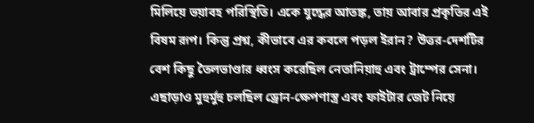মিলিয়ে ভয়াবহ পরিস্থিতি। একে যুদ্ধের আতঙ্ক, তায় আবার প্রকৃতির এই বিষম রূপ। কিন্তু প্রশ্ন, কীভাবে এর কবলে পড়ল ইরান? উত্তর-দেশটির বেশ কিছু তৈলভাণ্ডার ধ্বংস করেছিল নেতানিয়াহু এবং ট্রাম্পের সেনা। এছাড়াও মুহুর্মুহু চলছিল ড্রোন-ক্ষেপণাস্ত্র এবং ফাইটার জেট নিয়ে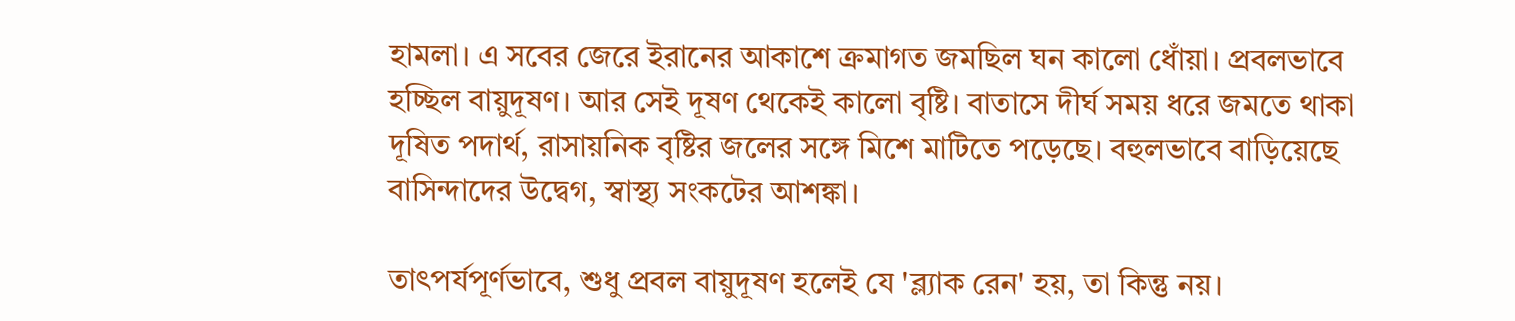হামলা। এ সবের জেরে ইরানের আকাশে ক্রমাগত জমছিল ঘন কালো ধোঁয়া। প্রবলভাবে হচ্ছিল বায়ুদূষণ। আর সেই দূষণ থেকেই কালো বৃষ্টি। বাতাসে দীর্ঘ সময় ধরে জমতে থাকা দূষিত পদার্থ, রাসায়নিক বৃষ্টির জলের সঙ্গে মিশে মাটিতে পড়েছে। বহুলভাবে বাড়িয়েছে বাসিন্দাদের উদ্বেগ, স্বাস্থ্য সংকটের আশঙ্কা।

তাৎপর্যপূর্ণভাবে, শুধু প্রবল বায়ুদূষণ হলেই যে 'ব্ল‍্যাক রেন' হয়, তা কিন্তু নয়।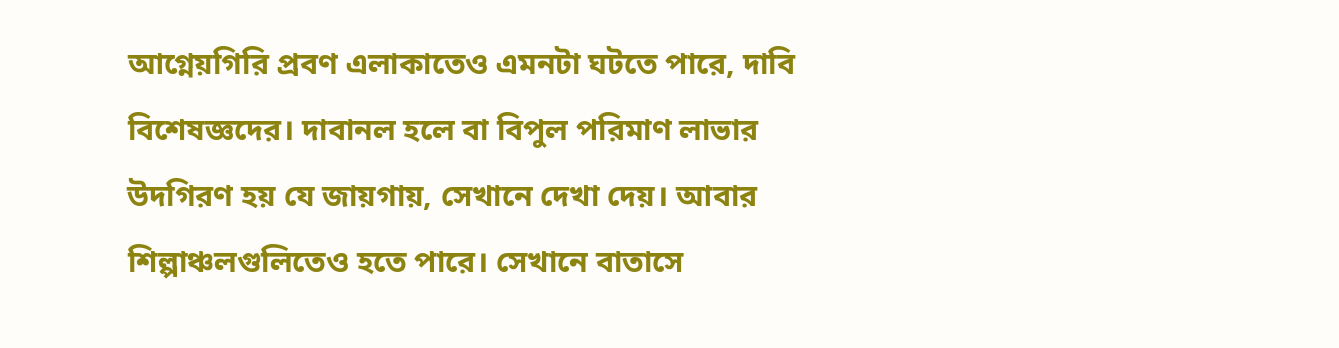আগ্নেয়গিরি প্রবণ এলাকাতেও এমনটা ঘটতে পারে, দাবি বিশেষজ্ঞদের। দাবানল হলে বা বিপুল পরিমাণ লাভার উদগিরণ হয় যে জায়গায়, সেখানে দেখা দেয়। আবার শিল্পাঞ্চলগুলিতেও হতে পারে। সেখানে বাতাসে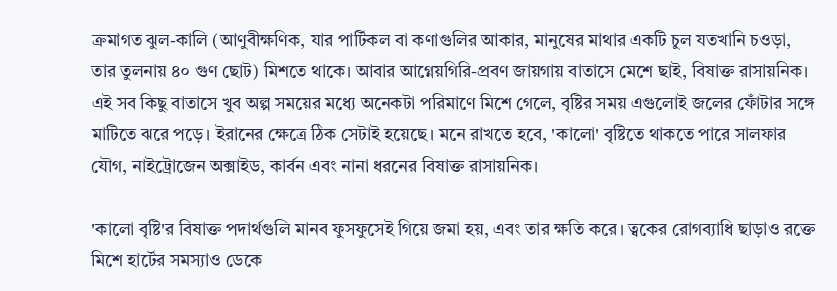ক্রমাগত ঝুল-কালি (আণুবীক্ষণিক, যার পার্টিকল বা কণাগুলির আকার, মানুষের মাথার একটি চুল যতখানি চওড়া, তার তুলনায় ৪০ গুণ ছোট) মিশতে থাকে। আবার আগ্নেয়গিরি-প্রবণ জায়গায় বাতাসে মেশে ছাই, বিষাক্ত রাসায়নিক। এই সব কিছু বাতাসে খুব অল্প সময়ের মধ্যে অনেকটা পরিমাণে মিশে গেলে, বৃষ্টির সময় এগুলোই জলের ফোঁটার সঙ্গে মাটিতে ঝরে পড়ে। ইরানের ক্ষেত্রে ঠিক সেটাই হয়েছে। মনে রাখতে হবে, 'কালো' বৃষ্টিতে থাকতে পারে সালফার যৌগ, নাইট্রোজেন অক্সাইড, কার্বন এবং নানা ধরনের বিষাক্ত রাসায়নিক।

'কালো বৃষ্টি'র বিষাক্ত পদার্থগুলি মানব ফুসফুসেই গিয়ে জমা হয়, এবং তার ক্ষতি করে। ত্বকের রোগব্যাধি ছাড়াও রক্তে মিশে হার্টের সমস্যাও ডেকে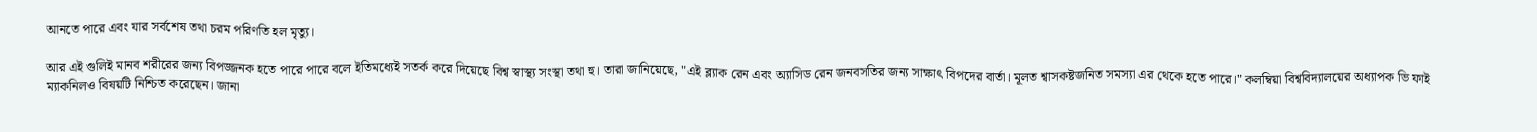আনতে পারে এবং যার সর্বশেষ তথা চরম পরিণতি হল মৃত্যু।

আর এই গুলিই মানব শরীরের জন্য বিপজ্জনক হতে পারে পারে বলে ইতিমধ্যেই সতর্ক করে দিয়েছে বিশ্ব স্বাস্থ্য সংস্থা তথা হু। তারা জানিয়েছে, "এই ব্ল‍্যাক রেন এবং অ্যাসিড রেন জনবসতির জন্য সাক্ষাৎ বিপদের বার্তা। মূলত শ্বাসকষ্টজনিত সমস্যা এর থেকে হতে পারে।" কলম্বিয়া বিশ্ববিদ্যালয়ের অধ্যাপক ভি ফাই ম্যাকনিলও বিষয়টি নিশ্চিত করেছেন। জানা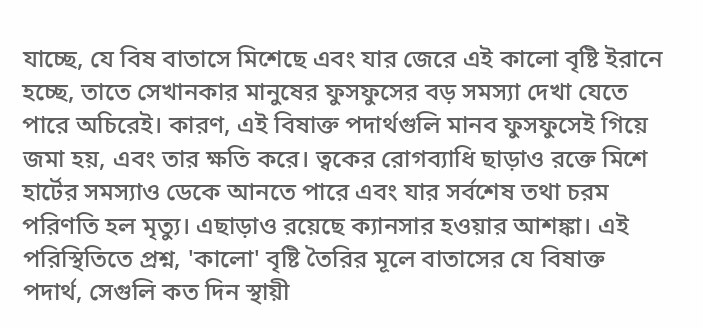যাচ্ছে, যে বিষ বাতাসে মিশেছে এবং যার জেরে এই কালো বৃষ্টি ইরানে হচ্ছে, তাতে সেখানকার মানুষের ফুসফুসের বড় সমস্যা দেখা যেতে পারে অচিরেই। কারণ, এই বিষাক্ত পদার্থগুলি মানব ফুসফুসেই গিয়ে জমা হয়, এবং তার ক্ষতি করে। ত্বকের রোগব্যাধি ছাড়াও রক্তে মিশে হার্টের সমস্যাও ডেকে আনতে পারে এবং যার সর্বশেষ তথা চরম পরিণতি হল মৃত্যু। এছাড়াও রয়েছে ক্যানসার হওয়ার আশঙ্কা। এই পরিস্থিতিতে প্রশ্ন, 'কালো' বৃষ্টি তৈরির মূলে বাতাসের যে বিষাক্ত পদার্থ, সেগুলি কত দিন স্থায়ী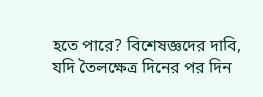হতে পারে? বিশেষজ্ঞদের দাবি, যদি তৈলক্ষেত্র দিনের পর দিন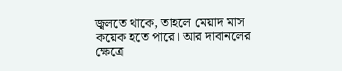জ্বলতে থাকে, তাহলে মেয়াদ মাস কয়েক হতে পারে। আর দাবানলের ক্ষেত্রে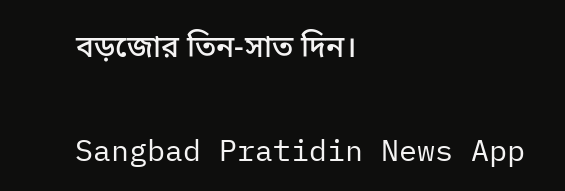বড়জোর তিন-সাত দিন।

Sangbad Pratidin News App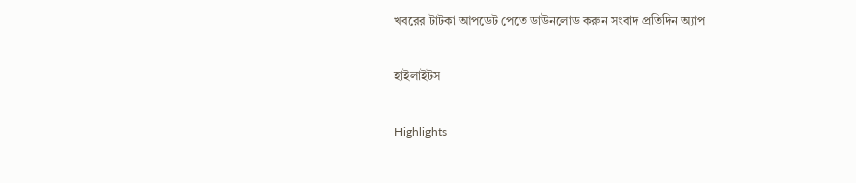খবরের টাটকা আপডেট পেতে ডাউনলোড করুন সংবাদ প্রতিদিন অ্যাপ

হাইলাইটস

Highlights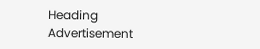Heading
Advertisement